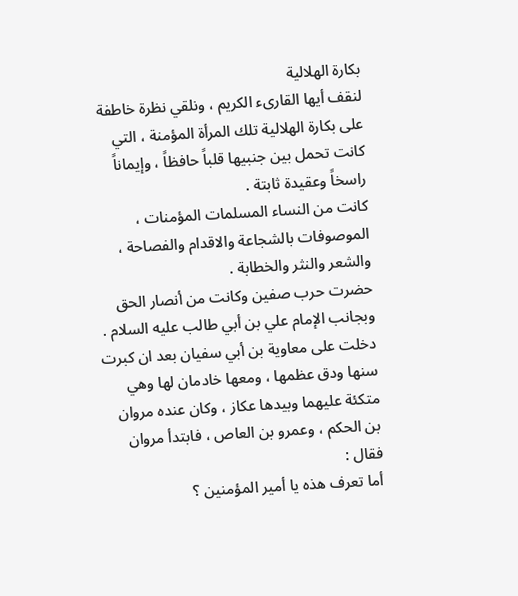بكارة الهلالية
لنقف أيها القاریء الكريم ، ونلقي نظرة خاطفة على بكارة الهلالية تلك المرأة المؤمنة ، التي كانت تحمل بين جنبيها قلباً حافظاً ، وإيماناً راسخاً وعقيدة ثابتة .
كانت من النساء المسلمات المؤمنات ، الموصوفات بالشجاعة والاقدام والفصاحة ، والشعر والنثر والخطابة .
حضرت حرب صفين وكانت من أنصار الحق وبجانب الإمام علي بن أبي طالب عليه السلام .
دخلت على معاوية بن أبي سفيان بعد ان كبرت سنها ودق عظمها ، ومعها خادمان لها وهي متكئة عليهما وبيدها عكاز ، وكان عنده مروان بن الحكم ، وعمرو بن العاص ، فابتدأ مروان فقال :
أما تعرف هذه يا أمير المؤمنين ؟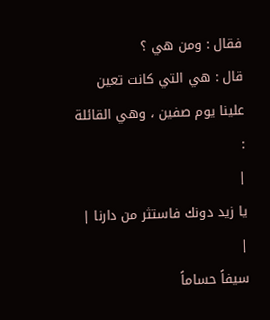فقال : ومن هي ؟
قال : هي التي كانت تعين علينا يوم صفين ، وهي القائلة :
|
يا زيد دونك فاستثر من دارنا |
|
سيفاً حساماً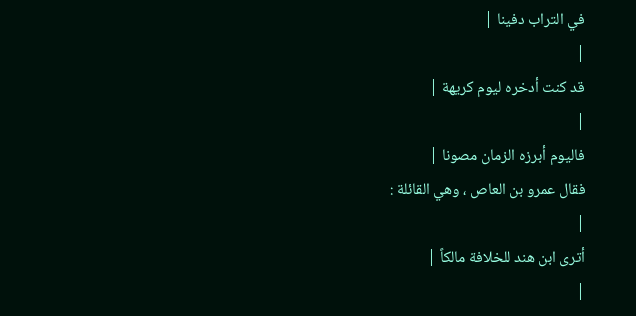في التراب دفينا |
|
قد كنت أدخره ليوم كريهة |
|
فاليوم أبرزه الزمان مصونا |
فقال عمرو بن العاص ، وهي القائلة :
|
أترى ابن هند للخلافة مالكاً |
|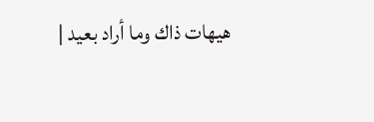هيهات ذاك وما أراد بعيد |